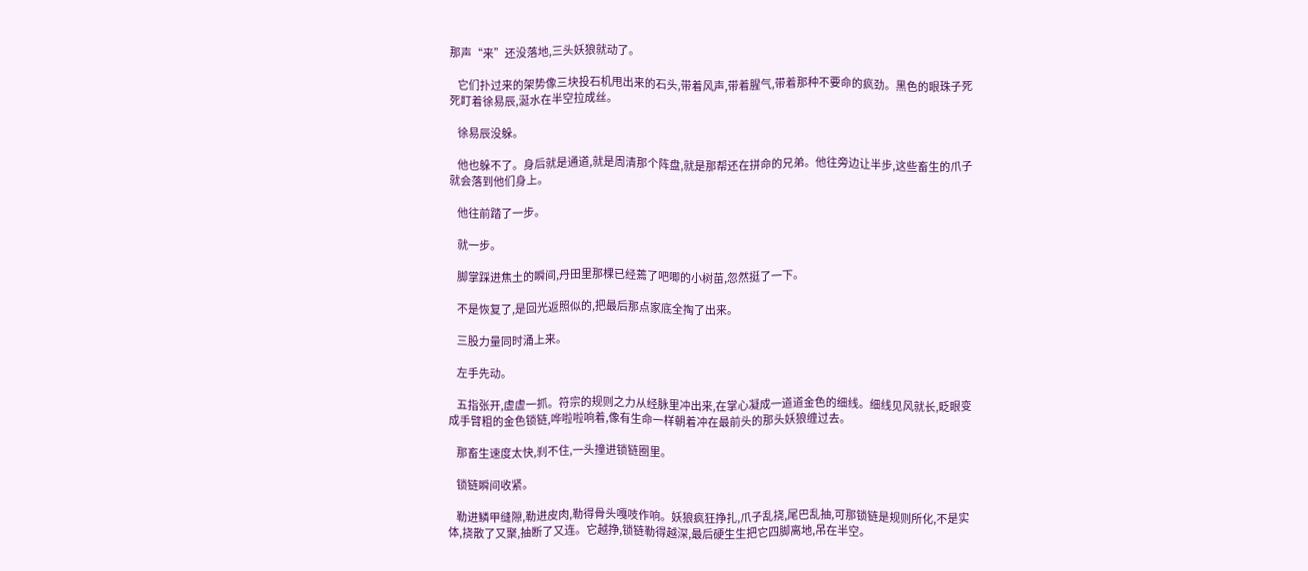那声“来”还没落地,三头妖狼就动了。

    它们扑过来的架势像三块投石机甩出来的石头,带着风声,带着腥气,带着那种不要命的疯劲。黑色的眼珠子死死盯着徐易辰,涎水在半空拉成丝。

    徐易辰没躲。

    他也躲不了。身后就是通道,就是周清那个阵盘,就是那帮还在拼命的兄弟。他往旁边让半步,这些畜生的爪子就会落到他们身上。

    他往前踏了一步。

    就一步。

    脚掌踩进焦土的瞬间,丹田里那棵已经蔫了吧唧的小树苗,忽然挺了一下。

    不是恢复了,是回光返照似的,把最后那点家底全掏了出来。

    三股力量同时涌上来。

    左手先动。

    五指张开,虚虚一抓。符宗的规则之力从经脉里冲出来,在掌心凝成一道道金色的细线。细线见风就长,眨眼变成手臂粗的金色锁链,哗啦啦响着,像有生命一样朝着冲在最前头的那头妖狼缠过去。

    那畜生速度太快,刹不住,一头撞进锁链圈里。

    锁链瞬间收紧。

    勒进鳞甲缝隙,勒进皮肉,勒得骨头嘎吱作响。妖狼疯狂挣扎,爪子乱挠,尾巴乱抽,可那锁链是规则所化,不是实体,挠散了又聚,抽断了又连。它越挣,锁链勒得越深,最后硬生生把它四脚离地,吊在半空。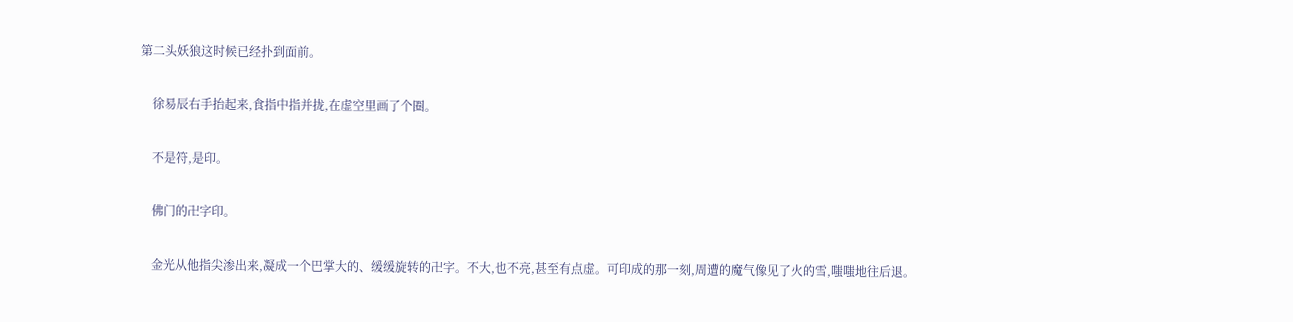第二头妖狼这时候已经扑到面前。

    徐易辰右手抬起来,食指中指并拢,在虚空里画了个圈。

    不是符,是印。

    佛门的卍字印。

    金光从他指尖渗出来,凝成一个巴掌大的、缓缓旋转的卍字。不大,也不亮,甚至有点虚。可印成的那一刻,周遭的魔气像见了火的雪,嗤嗤地往后退。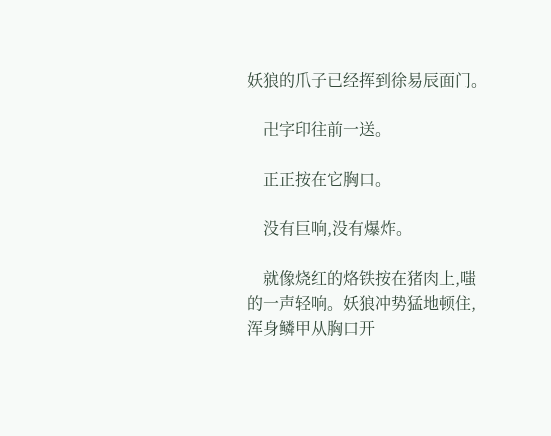妖狼的爪子已经挥到徐易辰面门。

    卍字印往前一送。

    正正按在它胸口。

    没有巨响,没有爆炸。

    就像烧红的烙铁按在猪肉上,嗤的一声轻响。妖狼冲势猛地顿住,浑身鳞甲从胸口开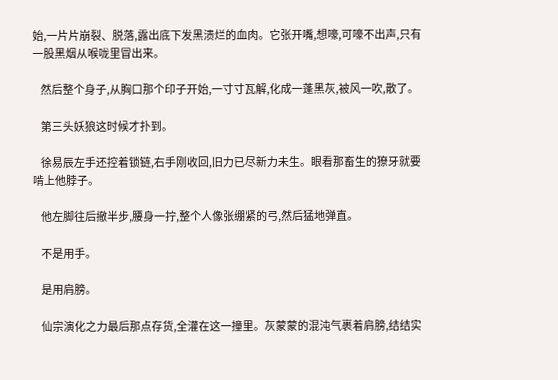始,一片片崩裂、脱落,露出底下发黑溃烂的血肉。它张开嘴,想嚎,可嚎不出声,只有一股黑烟从喉咙里冒出来。

    然后整个身子,从胸口那个印子开始,一寸寸瓦解,化成一蓬黑灰,被风一吹,散了。

    第三头妖狼这时候才扑到。

    徐易辰左手还控着锁链,右手刚收回,旧力已尽新力未生。眼看那畜生的獠牙就要啃上他脖子。

    他左脚往后撤半步,腰身一拧,整个人像张绷紧的弓,然后猛地弹直。

    不是用手。

    是用肩膀。

    仙宗演化之力最后那点存货,全灌在这一撞里。灰蒙蒙的混沌气裹着肩膀,结结实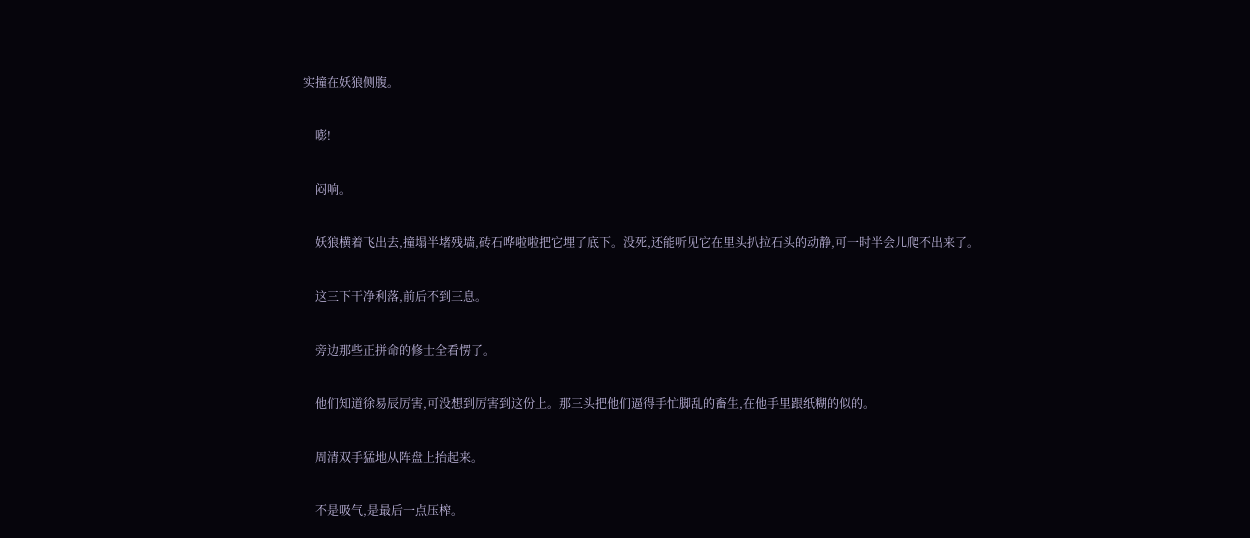实撞在妖狼侧腹。

    嘭!

    闷响。

    妖狼横着飞出去,撞塌半堵残墙,砖石哗啦啦把它埋了底下。没死,还能听见它在里头扒拉石头的动静,可一时半会儿爬不出来了。

    这三下干净利落,前后不到三息。

    旁边那些正拼命的修士全看愣了。

    他们知道徐易辰厉害,可没想到厉害到这份上。那三头把他们逼得手忙脚乱的畜生,在他手里跟纸糊的似的。

    周清双手猛地从阵盘上抬起来。

    不是吸气,是最后一点压榨。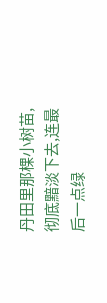丹田里那棵小树苗,彻底黯淡下去,连最后一点绿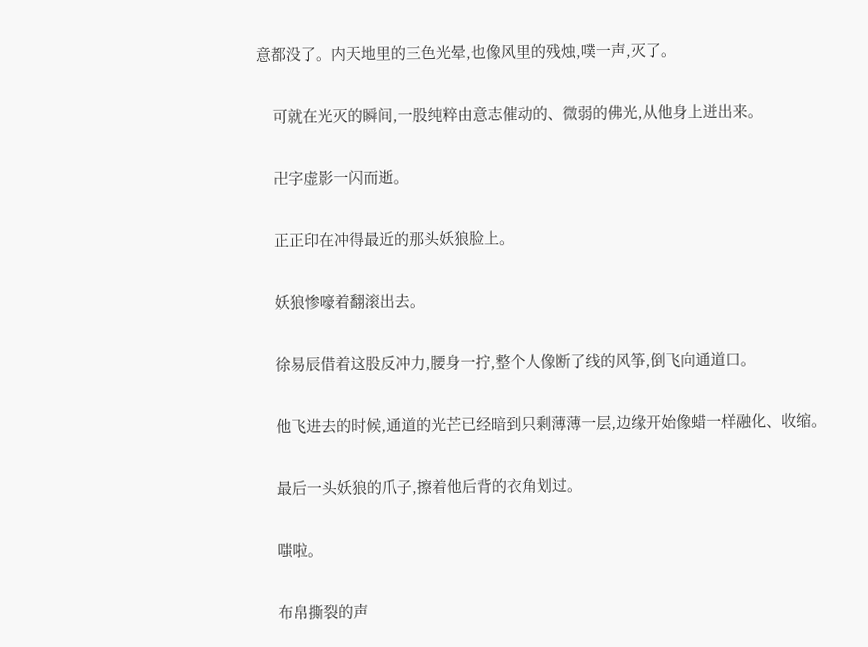意都没了。内天地里的三色光晕,也像风里的残烛,噗一声,灭了。

    可就在光灭的瞬间,一股纯粹由意志催动的、微弱的佛光,从他身上迸出来。

    卍字虚影一闪而逝。

    正正印在冲得最近的那头妖狼脸上。

    妖狼惨嚎着翻滚出去。

    徐易辰借着这股反冲力,腰身一拧,整个人像断了线的风筝,倒飞向通道口。

    他飞进去的时候,通道的光芒已经暗到只剩薄薄一层,边缘开始像蜡一样融化、收缩。

    最后一头妖狼的爪子,擦着他后背的衣角划过。

    嗤啦。

    布帛撕裂的声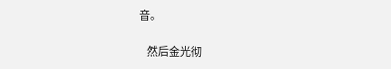音。

    然后金光彻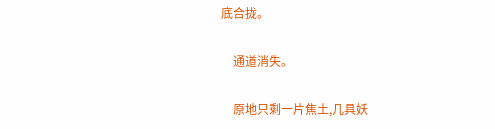底合拢。

    通道消失。

    原地只剩一片焦土,几具妖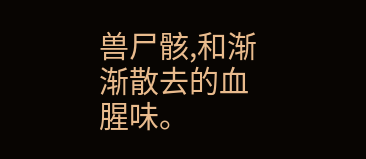兽尸骸,和渐渐散去的血腥味。